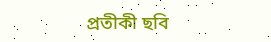প্রতীকী ছবি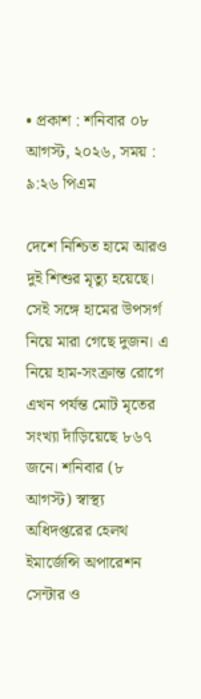• প্রকাশ : শনিবার ০৮ আগস্ট, ২০২৬, সময় : ৯:২৬ পিএম

দেশে নিশ্চিত হামে আরও দুই শিশুর মৃত্যু হয়েছে। সেই সঙ্গে হামের উপসর্গ নিয়ে মারা গেছে দুজন। এ নিয়ে হাম-সংক্রান্ত রোগে এখন পর্যন্ত মোট মৃতের সংখ্যা দাঁড়িয়েছে ৮৬৭ জনে। শনিবার (৮ আগস্ট) স্বাস্থ্য অধিদপ্তরের হেলথ ইমার্জেন্সি অপারেশন সেন্টার ও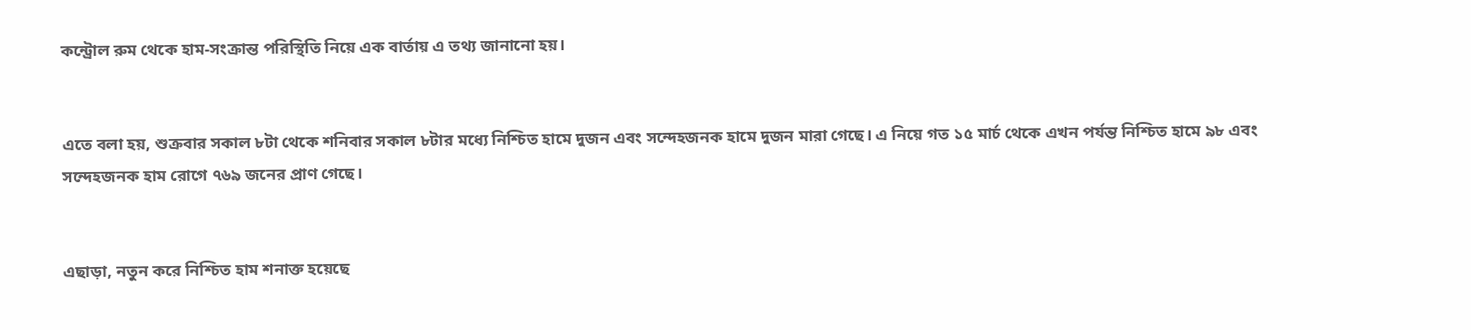কন্ট্রোল রুম থেকে হাম-সংক্রান্ত পরিস্থিতি নিয়ে এক বার্তায় এ তথ্য জানানো হয়।


এতে বলা হয়, শুক্রবার সকাল ৮টা থেকে শনিবার সকাল ৮টার মধ্যে নিশ্চিত হামে দুজন এবং সন্দেহজনক হামে দুজন মারা গেছে। এ নিয়ে গত ১৫ মার্চ থেকে এখন পর্যন্ত নিশ্চিত হামে ৯৮ এবং সন্দেহজনক হাম রোগে ৭৬৯ জনের প্রাণ গেছে।


এছাড়া, নতুন করে নিশ্চিত হাম শনাক্ত হয়েছে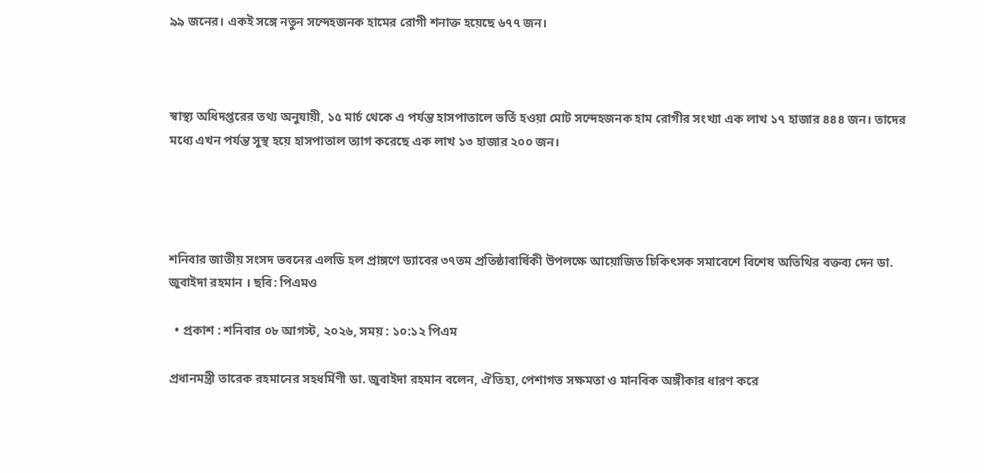৯৯ জনের। একই সঙ্গে নতুন সন্দেহজনক হামের রোগী শনাক্ত হয়েছে ৬৭৭ জন।



স্বাস্থ্য অধিদপ্তরের তথ্য অনুযায়ী, ১৫ মার্চ থেকে এ পর্যন্ত হাসপাতালে ভর্তি হওয়া মোট সন্দেহজনক হাম রোগীর সংখ্যা এক লাখ ১৭ হাজার ৪৪৪ জন। তাদের মধ্যে এখন পর্যন্ত সুস্থ হয়ে হাসপাতাল ত্যাগ করেছে এক লাখ ১৩ হাজার ২০০ জন।




শনিবার জাতীয় সংসদ ভবনের এলডি হল প্রাঙ্গণে ড্যাবের ৩৭তম প্রতিষ্ঠাবার্ষিকী উপলক্ষে আয়োজিত চিকিৎসক সমাবেশে বিশেষ অতিথির বক্তব্য দেন ডা. জুবাইদা রহমান । ছবি: পিএমও

  • প্রকাশ : শনিবার ০৮ আগস্ট, ২০২৬, সময় : ১০:১২ পিএম

প্রধানমন্ত্রী তারেক রহমানের সহধর্মিণী ডা. জুবাইদা রহমান বলেন, ঐতিহ্য, পেশাগত সক্ষমতা ও মানবিক অঙ্গীকার ধারণ করে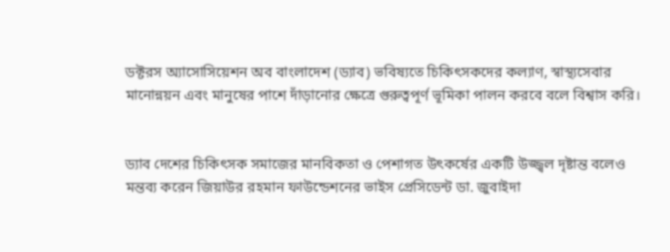ডক্টরস অ্যাসোসিয়েশন অব বাংলাদেশ (ড্যাব) ভবিষ্যতে চিকিৎসকদের কল্যাণ, স্বাস্থ্যসেবার মানোন্নয়ন এবং মানুষের পাশে দাঁড়ানোর ক্ষেত্রে গুরুত্বপূর্ণ ভূমিকা পালন করবে বলে বিশ্বাস করি।


ড্যাব দেশের চিকিৎসক সমাজের মানবিকতা ও পেশাগত উৎকর্ষের একটি উজ্জ্বল দৃষ্টান্ত বলেও মন্তব্য করেন জিয়াউর রহমান ফাউন্ডেশনের ভাইস প্রেসিডেন্ট ডা. জুবাইদা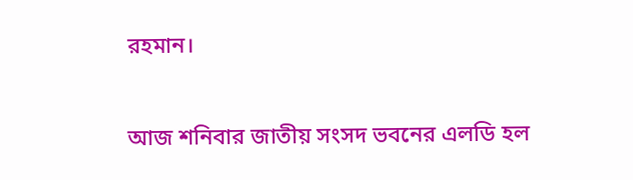রহমান।


আজ শনিবার জাতীয় সংসদ ভবনের এলডি হল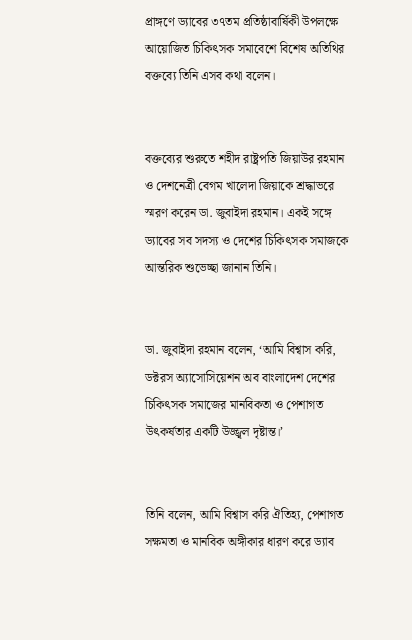প্রাঙ্গণে ড্যাবের ৩৭তম প্রতিষ্ঠাবার্ষিকী উপলক্ষে আয়োজিত চিকিৎসক সমাবেশে বিশেষ অতিথির বক্তব্যে তিনি এসব কথা বলেন।


বক্তব্যের শুরুতে শহীদ রাষ্ট্রপতি জিয়াউর রহমান ও দেশনেত্রী বেগম খালেদা জিয়াকে শ্রদ্ধাভরে স্মরণ করেন ডা. জুবাইদা রহমান। একই সঙ্গে ড্যাবের সব সদস্য ও দেশের চিকিৎসক সমাজকে আন্তরিক শুভেচ্ছা জানান তিনি।


ডা. জুবাইদা রহমান বলেন, ‘আমি বিশ্বাস করি, ডক্টরস অ্যাসোসিয়েশন অব বাংলাদেশ দেশের চিকিৎসক সমাজের মানবিকতা ও পেশাগত উৎকর্ষতার একটি উজ্জ্বল দৃষ্টান্ত।’


তিনি বলেন, আমি বিশ্বাস করি ঐতিহ্য, পেশাগত সক্ষমতা ও মানবিক অঙ্গীকার ধারণ করে ড্যাব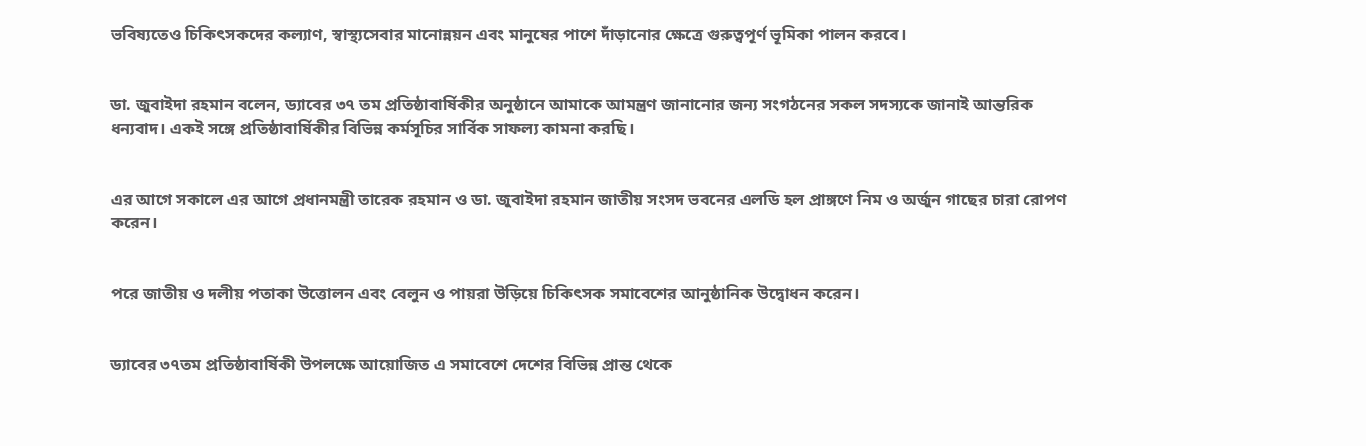ভবিষ্যতেও চিকিৎসকদের কল্যাণ, স্বাস্থ্যসেবার মানোন্নয়ন এবং মানুষের পাশে দাঁড়ানোর ক্ষেত্রে গুরুত্বপূর্ণ ভূমিকা পালন করবে।


ডা. জুবাইদা রহমান বলেন, ড্যাবের ৩৭ তম প্রতিষ্ঠাবার্ষিকীর অনুষ্ঠানে আমাকে আমন্ত্রণ জানানোর জন্য সংগঠনের সকল সদস্যকে জানাই আন্তরিক ধন্যবাদ। একই সঙ্গে প্রতিষ্ঠাবার্ষিকীর বিভিন্ন কর্মসূচির সার্বিক সাফল্য কামনা করছি।


এর আগে সকালে এর আগে প্রধানমন্ত্রী তারেক রহমান ও ডা. জুবাইদা রহমান জাতীয় সংসদ ভবনের এলডি হল প্রাঙ্গণে নিম ও অর্জুন গাছের চারা রোপণ করেন।


পরে জাতীয় ও দলীয় পতাকা উত্তোলন এবং বেলুন ও পায়রা উড়িয়ে চিকিৎসক সমাবেশের আনুষ্ঠানিক উদ্বোধন করেন।


ড্যাবের ৩৭তম প্রতিষ্ঠাবার্ষিকী উপলক্ষে আয়োজিত এ সমাবেশে দেশের বিভিন্ন প্রান্ত থেকে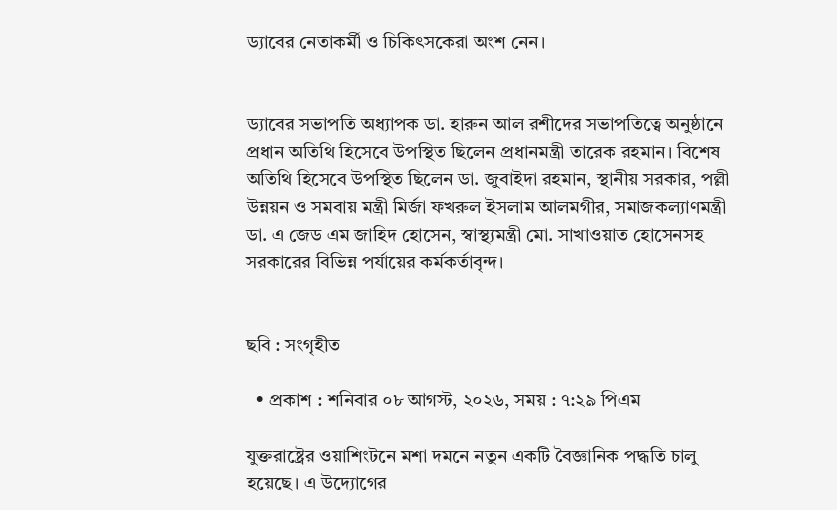ড্যাবের নেতাকর্মী ও চিকিৎসকেরা অংশ নেন।


ড্যাবের সভাপতি অধ্যাপক ডা. হারুন আল রশীদের সভাপতিত্বে অনুষ্ঠানে প্রধান অতিথি হিসেবে উপস্থিত ছিলেন প্রধানমন্ত্রী তারেক রহমান। বিশেষ অতিথি হিসেবে উপস্থিত ছিলেন ডা. জুবাইদা রহমান, স্থানীয় সরকার, পল্লী উন্নয়ন ও সমবায় মন্ত্রী মির্জা ফখরুল ইসলাম আলমগীর, সমাজকল্যাণমন্ত্রী ডা. এ জেড এম জাহিদ হোসেন, স্বাস্থ্যমন্ত্রী মো. সাখাওয়াত হোসেনসহ সরকারের বিভিন্ন পর্যায়ের কর্মকর্তাবৃন্দ।


ছবি : সংগৃহীত

  • প্রকাশ : শনিবার ০৮ আগস্ট, ২০২৬, সময় : ৭:২৯ পিএম

যুক্তরাষ্ট্রের ওয়াশিংটনে মশা দমনে নতুন একটি বৈজ্ঞানিক পদ্ধতি চালু হয়েছে। এ উদ্যোগের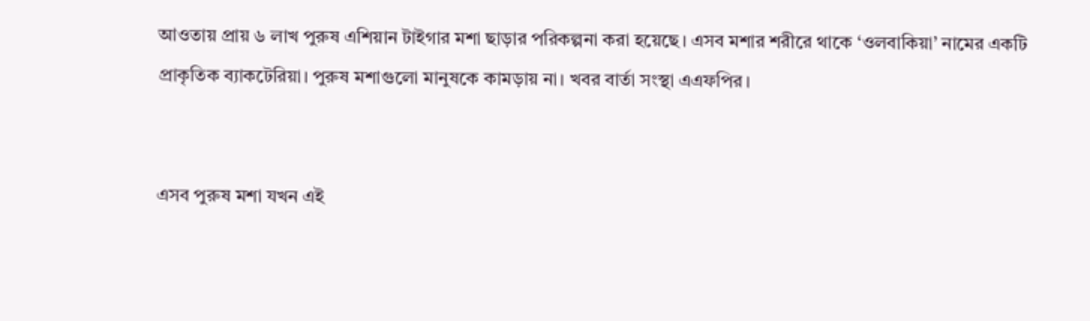আওতায় প্রায় ৬ লাখ পুরুষ এশিয়ান টাইগার মশা ছাড়ার পরিকল্পনা করা হয়েছে। এসব মশার শরীরে থাকে ‘ওলবাকিয়া’ নামের একটি প্রাকৃতিক ব্যাকটেরিয়া। পুরুষ মশাগুলো মানুষকে কামড়ায় না। খবর বার্তা সংস্থা এএফপির।


এসব পুরুষ মশা যখন এই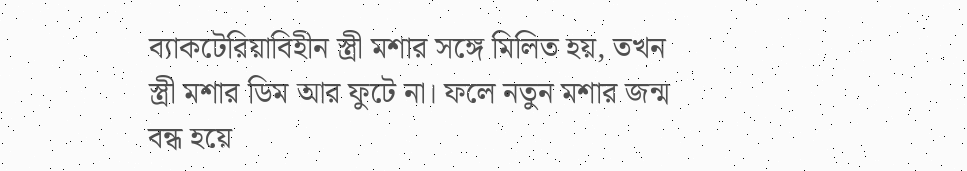ব্যাকটেরিয়াবিহীন স্ত্রী মশার সঙ্গে মিলিত হয়, তখন স্ত্রী মশার ডিম আর ফুটে না। ফলে নতুন মশার জন্ম বন্ধ হয়ে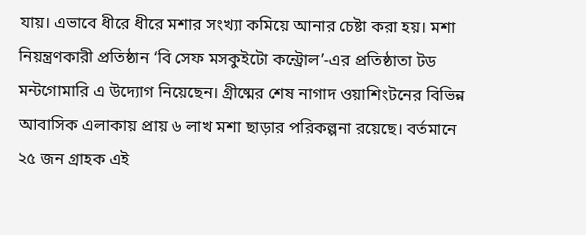যায়। এভাবে ধীরে ধীরে মশার সংখ্যা কমিয়ে আনার চেষ্টা করা হয়। মশা নিয়ন্ত্রণকারী প্রতিষ্ঠান ‘বি সেফ মসকুইটো কন্ট্রোল’-এর প্রতিষ্ঠাতা টড মন্টগোমারি এ উদ্যোগ নিয়েছেন। গ্রীষ্মের শেষ নাগাদ ওয়াশিংটনের বিভিন্ন আবাসিক এলাকায় প্রায় ৬ লাখ মশা ছাড়ার পরিকল্পনা রয়েছে। বর্তমানে ২৫ জন গ্রাহক এই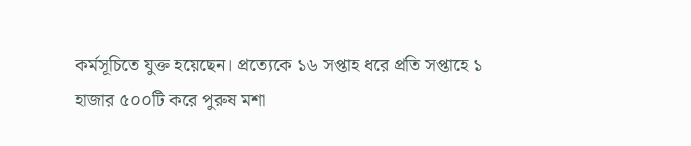কর্মসূচিতে যুক্ত হয়েছেন। প্রত্যেকে ১৬ সপ্তাহ ধরে প্রতি সপ্তাহে ১ হাজার ৫০০টি করে পুরুষ মশা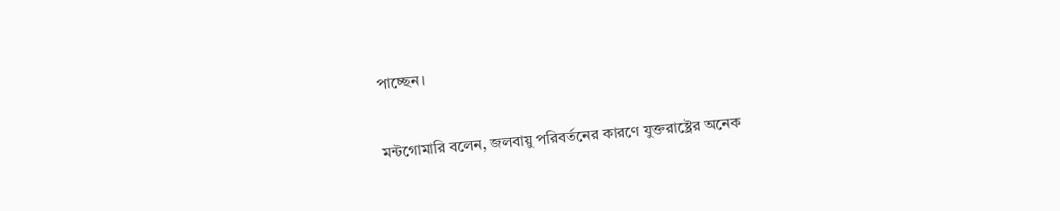পাচ্ছেন।


মন্টগোমারি বলেন, জলবায়ু পরিবর্তনের কারণে যুক্তরাষ্ট্রের অনেক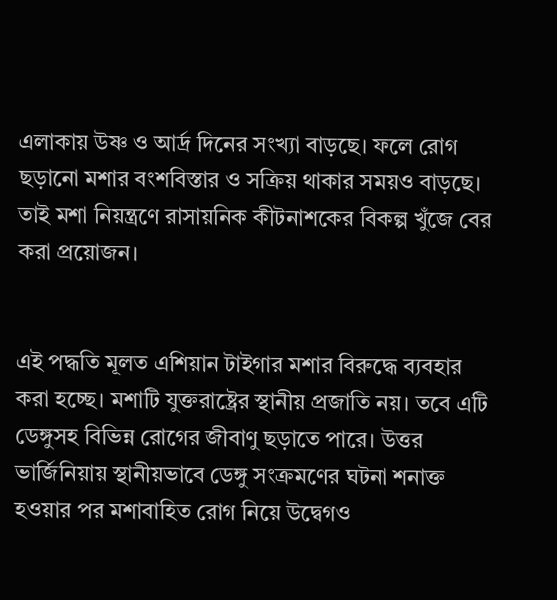এলাকায় উষ্ণ ও আর্দ্র দিনের সংখ্যা বাড়ছে। ফলে রোগ ছড়ানো মশার বংশবিস্তার ও সক্রিয় থাকার সময়ও বাড়ছে। তাই মশা নিয়ন্ত্রণে রাসায়নিক কীটনাশকের বিকল্প খুঁজে বের করা প্রয়োজন।


এই পদ্ধতি মূলত এশিয়ান টাইগার মশার বিরুদ্ধে ব্যবহার করা হচ্ছে। মশাটি যুক্তরাষ্ট্রের স্থানীয় প্রজাতি নয়। তবে এটি ডেঙ্গুসহ বিভিন্ন রোগের জীবাণু ছড়াতে পারে। উত্তর ভার্জিনিয়ায় স্থানীয়ভাবে ডেঙ্গু সংক্রমণের ঘটনা শনাক্ত হওয়ার পর মশাবাহিত রোগ নিয়ে উদ্বেগও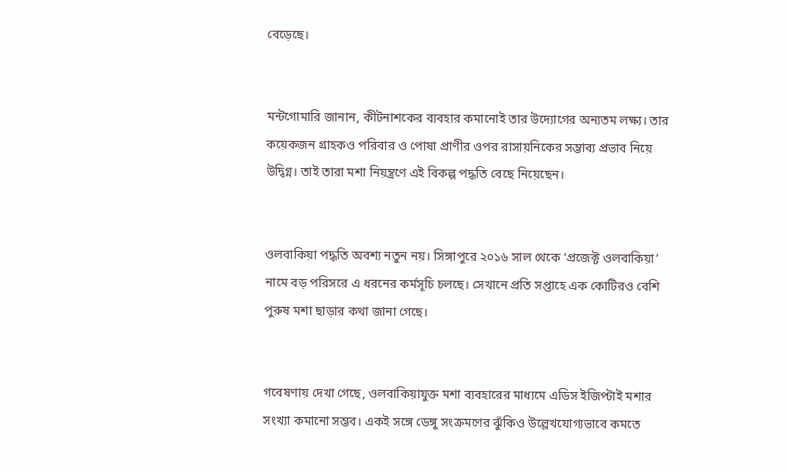বেড়েছে।


মন্টগোমারি জানান, কীটনাশকের ব্যবহার কমানোই তার উদ্যোগের অন্যতম লক্ষ্য। তার কয়েকজন গ্রাহকও পরিবার ও পোষা প্রাণীর ওপর রাসায়নিকের সম্ভাব্য প্রভাব নিয়ে উদ্বিগ্ন। তাই তারা মশা নিয়ন্ত্রণে এই বিকল্প পদ্ধতি বেছে নিয়েছেন।


ওলবাকিয়া পদ্ধতি অবশ্য নতুন নয়। সিঙ্গাপুরে ২০১৬ সাল থেকে ‘প্রজেক্ট ওলবাকিয়া’ নামে বড় পরিসরে এ ধরনের কর্মসূচি চলছে। সেখানে প্রতি সপ্তাহে এক কোটিরও বেশি পুরুষ মশা ছাড়ার কথা জানা গেছে।


গবেষণায় দেখা গেছে, ওলবাকিয়াযুক্ত মশা ব্যবহারের মাধ্যমে এডিস ইজিপ্টাই মশার সংখ্যা কমানো সম্ভব। একই সঙ্গে ডেঙ্গু সংক্রমণের ঝুঁকিও উল্লেখযোগ্যভাবে কমতে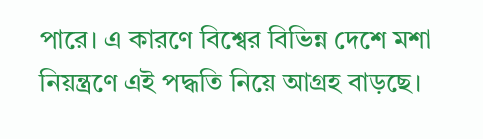পারে। এ কারণে বিশ্বের বিভিন্ন দেশে মশা নিয়ন্ত্রণে এই পদ্ধতি নিয়ে আগ্রহ বাড়ছে।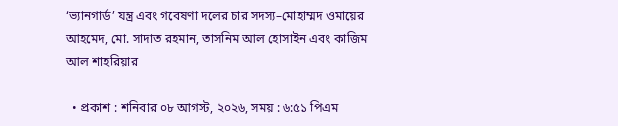‘ভ্যানগার্ড’ যন্ত্র এবং গবেষণা দলের চার সদস্য–মোহাম্মদ ওমায়ের আহমেদ, মো. সাদাত রহমান, তাসনিম আল হোসাইন এবং কাজিম আল শাহরিয়ার

  • প্রকাশ : শনিবার ০৮ আগস্ট, ২০২৬, সময় : ৬:৫১ পিএম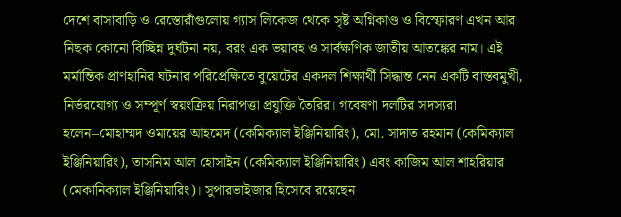দেশে বাসাবাড়ি ও রেস্তোরাঁগুলোয় গ্যাস লিকেজ থেকে সৃষ্ট অগ্নিকাণ্ড ও বিস্ফোরণ এখন আর নিছক কোনো বিচ্ছিন্ন দুর্ঘটনা নয়, বরং এক ভয়াবহ ও সার্বক্ষণিক জাতীয় আতঙ্কের নাম। এই মর্মান্তিক প্রাণহানির ঘটনার পরিপ্রেক্ষিতে বুয়েটের একদল শিক্ষার্থী সিদ্ধান্ত নেন একটি বাস্তবমুখী, নির্ভরযোগ্য ও সম্পূর্ণ স্বয়ংক্রিয় নিরাপত্তা প্রযুক্তি তৈরির। গবেষণা দলটির সদস্যরা হলেন–মোহাম্মদ ওমায়ের আহমেদ (কেমিক্যাল ইঞ্জিনিয়ারিং), মো. সাদাত রহমান (কেমিক্যাল ইঞ্জিনিয়ারিং), তাসনিম আল হোসাইন (কেমিক্যাল ইঞ্জিনিয়ারিং) এবং কাজিম আল শাহরিয়ার (মেকানিক্যাল ইঞ্জিনিয়ারিং)। সুপারভাইজার হিসেবে রয়েছেন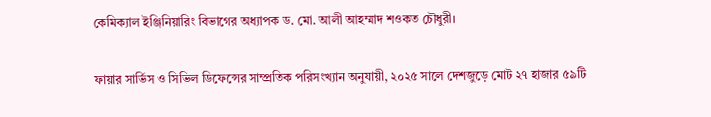কেমিক্যাল ইঞ্জিনিয়ারিং বিভাগের অধ্যাপক ড. মো. আলী আহম্মাদ শওকত চৌধুরী।

ফায়ার সার্ভিস ও সিভিল ডিফেন্সের সাম্প্রতিক পরিসংখ্যান অনুযায়ী, ২০২৫ সালে দেশজুড়ে মোট ২৭ হাজার ৫৯টি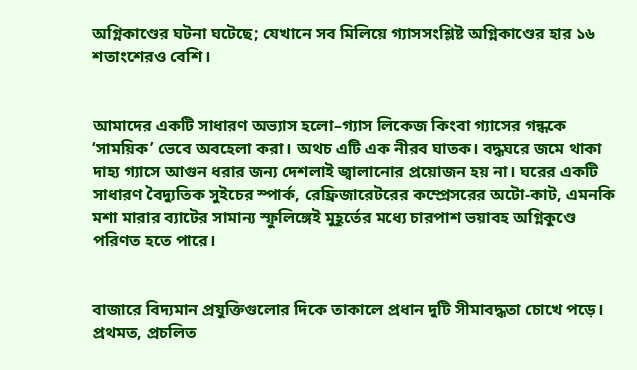অগ্নিকাণ্ডের ঘটনা ঘটেছে; যেখানে সব মিলিয়ে গ্যাসসংশ্লিষ্ট অগ্নিকাণ্ডের হার ১৬ শতাংশেরও বেশি।


আমাদের একটি সাধারণ অভ্যাস হলো–গ্যাস লিকেজ কিংবা গ্যাসের গন্ধকে ‘সাময়িক’ ভেবে অবহেলা করা। অথচ এটি এক নীরব ঘাতক। বদ্ধঘরে জমে থাকা দাহ্য গ্যাসে আগুন ধরার জন্য দেশলাই জ্বালানোর প্রয়োজন হয় না। ঘরের একটি সাধারণ বৈদ্যুতিক সুইচের স্পার্ক, রেফ্রিজারেটরের কম্প্রেসরের অটো-কাট, এমনকি মশা মারার ব্যাটের সামান্য স্ফুলিঙ্গেই মুহূর্তের মধ্যে চারপাশ ভয়াবহ অগ্নিকুণ্ডে পরিণত হতে পারে।


বাজারে বিদ্যমান প্রযুক্তিগুলোর দিকে তাকালে প্রধান দুটি সীমাবদ্ধতা চোখে পড়ে। প্রথমত, প্রচলিত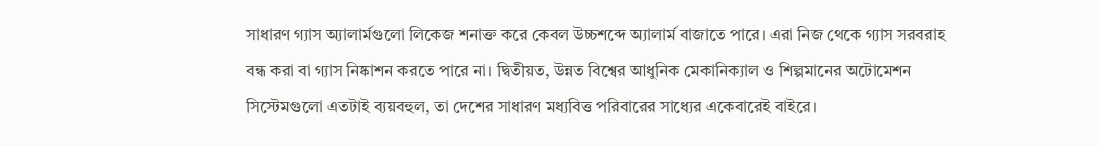সাধারণ গ্যাস অ্যালার্মগুলো লিকেজ শনাক্ত করে কেবল উচ্চশব্দে অ্যালার্ম বাজাতে পারে। এরা নিজ থেকে গ্যাস সরবরাহ বন্ধ করা বা গ্যাস নিষ্কাশন করতে পারে না। দ্বিতীয়ত, উন্নত বিশ্বের আধুনিক মেকানিক্যাল ও শিল্পমানের অটোমেশন সিস্টেমগুলো এতটাই ব্যয়বহুল, তা দেশের সাধারণ মধ্যবিত্ত পরিবারের সাধ্যের একেবারেই বাইরে।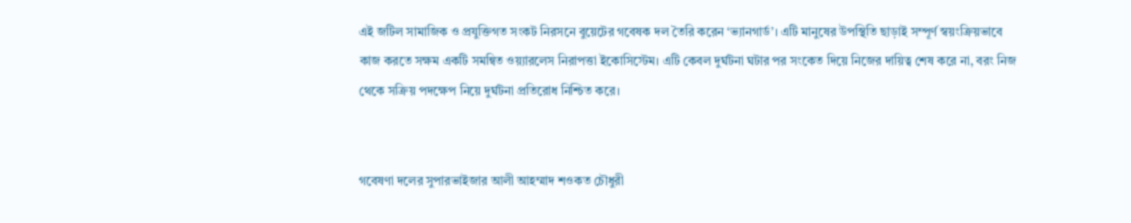এই জটিল সামাজিক ও প্রযুক্তিগত সংকট নিরসনে বুয়েটের গবেষক দল তৈরি করেন ‘ভ্যানগার্ড’। এটি মানুষের উপস্থিতি ছাড়াই সম্পূর্ণ স্বয়ংক্রিয়ভাবে কাজ করতে সক্ষম একটি সমন্বিত ওয়্যারলেস নিরাপত্তা ইকোসিস্টেম। এটি কেবল দুর্ঘটনা ঘটার পর সংকেত দিয়ে নিজের দায়িত্ব শেষ করে না, বরং নিজ থেকে সক্রিয় পদক্ষেপ নিয়ে দুর্ঘটনা প্রতিরোধ নিশ্চিত করে।


গবেষণা দলের সুপারভাইজার আলী আহম্মাদ শওকত চৌধুরী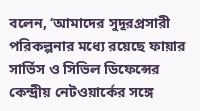বলেন, ‘আমাদের সুদূরপ্রসারী পরিকল্পনার মধ্যে রয়েছে ফায়ার সার্ভিস ও সিভিল ডিফেন্সের কেন্দ্রীয় নেটওয়ার্কের সঙ্গে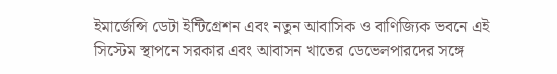ইমার্জেন্সি ডেটা ইন্টিগ্রেশন এবং নতুন আবাসিক ও বাণিজ্যিক ভবনে এই সিস্টেম স্থাপনে সরকার এবং আবাসন খাতের ডেভেলপারদের সঙ্গে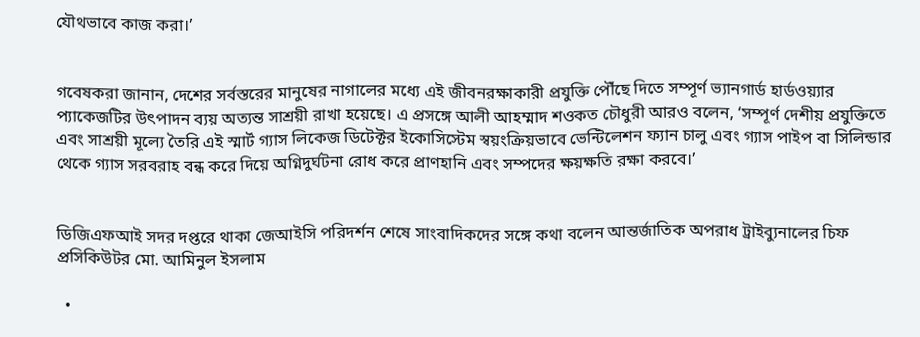যৌথভাবে কাজ করা।’


গবেষকরা জানান, দেশের সর্বস্তরের মানুষের নাগালের মধ্যে এই জীবনরক্ষাকারী প্রযুক্তি পৌঁছে দিতে সম্পূর্ণ ভ্যানগার্ড হার্ডওয়্যার প্যাকেজটির উৎপাদন ব্যয় অত্যন্ত সাশ্রয়ী রাখা হয়েছে। এ প্রসঙ্গে আলী আহম্মাদ শওকত চৌধুরী আরও বলেন, ‘সম্পূর্ণ দেশীয় প্রযুক্তিতে এবং সাশ্রয়ী মূল্যে তৈরি এই স্মার্ট গ্যাস লিকেজ ডিটেক্টর ইকোসিস্টেম স্বয়ংক্রিয়ভাবে ভেন্টিলেশন ফ্যান চালু এবং গ্যাস পাইপ বা সিলিন্ডার থেকে গ্যাস সরবরাহ বন্ধ করে দিয়ে অগ্নিদুর্ঘটনা রোধ করে প্রাণহানি এবং সম্পদের ক্ষয়ক্ষতি রক্ষা করবে।’


ডিজিএফআই সদর দপ্তরে থাকা জেআইসি পরিদর্শন শেষে সাংবাদিকদের সঙ্গে কথা বলেন আন্তর্জাতিক অপরাধ ট্রাইব্যুনালের চিফ প্রসিকিউটর মো. আমিনুল ইসলাম

  •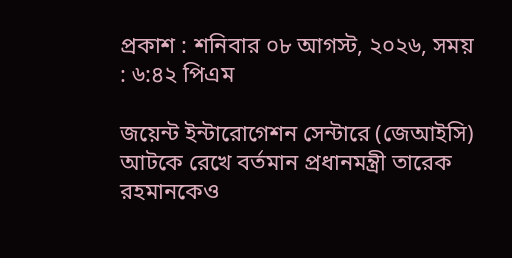প্রকাশ : শনিবার ০৮ আগস্ট, ২০২৬, সময় : ৬:৪২ পিএম

জয়েন্ট ইন্টারোগেশন সেন্টারে (জেআইসি) আটকে রেখে বর্তমান প্রধানমন্ত্রী তারেক রহমানকেও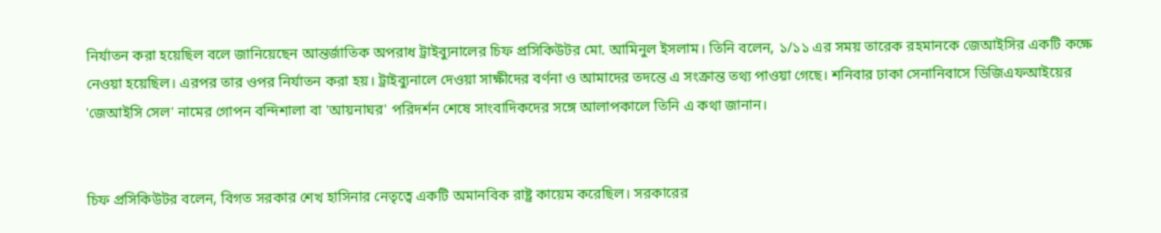নির্যাতন করা হয়েছিল বলে জানিয়েছেন আন্তর্জাতিক অপরাধ ট্রাইব্যুনালের চিফ প্রসিকিউটর মো. আমিনুল ইসলাম। তিনি বলেন, ১/১১ এর সময় তারেক রহমানকে জেআইসির একটি কক্ষে নেওয়া হয়েছিল। এরপর তার ওপর নির্যাতন করা হয়। ট্রাইব্যুনালে দেওয়া সাক্ষীদের বর্ণনা ও আমাদের তদন্তে এ সংক্রান্ত তথ্য পাওয়া গেছে। শনিবার ঢাকা সেনানিবাসে ডিজিএফআইয়ের 'জেআইসি সেল' নামের গোপন বন্দিশালা বা 'আয়নাঘর' পরিদর্শন শেষে সাংবাদিকদের সঙ্গে আলাপকালে তিনি এ কথা জানান।


চিফ প্রসিকিউটর বলেন, বিগত সরকার শেখ হাসিনার নেতৃত্বে একটি অমানবিক রাষ্ট্র কায়েম করেছিল। সরকারের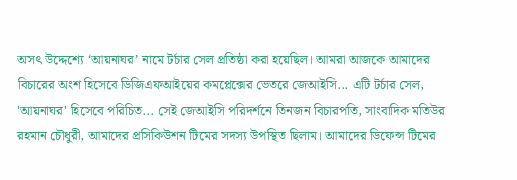অসৎ উদ্দেশ্যে ‘আয়নাঘর’ নামে টর্চার সেল প্রতিষ্ঠা করা হয়েছিল। আমরা আজকে আমাদের বিচারের অংশ হিসেবে ডিজিএফআইয়ের কমপ্লেক্সের ভেতরে জেআইসি... এটি টর্চার সেল, 'আয়নাঘর' হিসেবে পরিচিত... সেই জেআইসি পরিদর্শনে তিনজন বিচারপতি, সাংবাদিক মতিউর রহমান চৌধুরী, আমাদের প্রসিকিউশন টিমের সদস্য উপস্থিত ছিলাম। আমাদের ডিফেন্স টিমের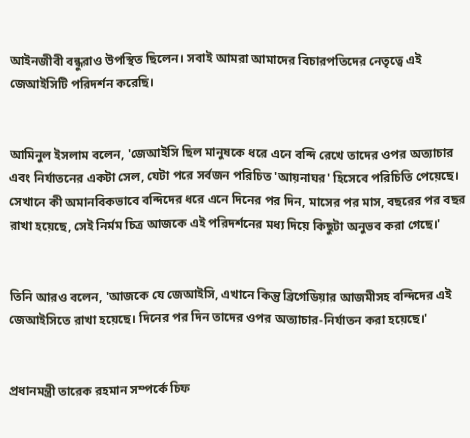আইনজীবী বন্ধুরাও উপস্থিত ছিলেন। সবাই আমরা আমাদের বিচারপতিদের নেতৃত্বে এই জেআইসিটি পরিদর্শন করেছি।


আমিনুল ইসলাম বলেন, 'জেআইসি ছিল মানুষকে ধরে এনে বন্দি রেখে তাদের ওপর অত্যাচার এবং নির্যাতনের একটা সেল, যেটা পরে সর্বজন পরিচিত 'আয়নাঘর' হিসেবে পরিচিতি পেয়েছে। সেখানে কী অমানবিকভাবে বন্দিদের ধরে এনে দিনের পর দিন, মাসের পর মাস, বছরের পর বছর রাখা হয়েছে, সেই নির্মম চিত্র আজকে এই পরিদর্শনের মধ্য দিয়ে কিছুটা অনুভব করা গেছে।'


তিনি আরও বলেন, 'আজকে যে জেআইসি, এখানে কিন্তু ব্রিগেডিয়ার আজমীসহ বন্দিদের এই জেআইসিতে রাখা হয়েছে। দিনের পর দিন তাদের ওপর অত্যাচার-নির্যাতন করা হয়েছে।'


প্রধানমন্ত্রী তারেক রহমান সম্পর্কে চিফ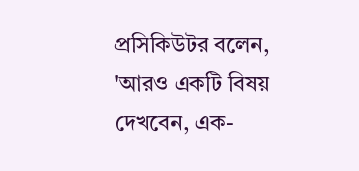প্রসিকিউটর বলেন, 'আরও একটি বিষয় দেখবেন, এক-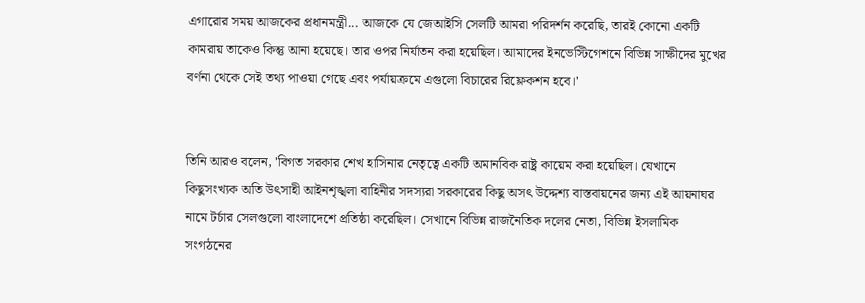এগারোর সময় আজকের প্রধানমন্ত্রী... আজকে যে জেআইসি সেলটি আমরা পরিদর্শন করেছি, তারই কোনো একটি কামরায় তাকেও কিন্তু আনা হয়েছে। তার ওপর নির্যাতন করা হয়েছিল। আমাদের ইনভেস্টিগেশনে বিভিন্ন সাক্ষীদের মুখের বর্ণনা থেকে সেই তথ্য পাওয়া গেছে এবং পর্যায়ক্রমে এগুলো বিচারের রিফ্লেকশন হবে।'


তিনি আরও বলেন, 'বিগত সরকার শেখ হাসিনার নেতৃত্বে একটি অমানবিক রাষ্ট্র কায়েম করা হয়েছিল। যেখানে কিছুসংখ্যক অতি উৎসাহী আইনশৃঙ্খলা বাহিনীর সদস্যরা সরকারের কিছু অসৎ উদ্দেশ্য বাস্তবায়নের জন্য এই আয়নাঘর নামে টর্চার সেলগুলো বাংলাদেশে প্রতিষ্ঠা করেছিল। সেখানে বিভিন্ন রাজনৈতিক দলের নেতা, বিভিন্ন ইসলামিক সংগঠনের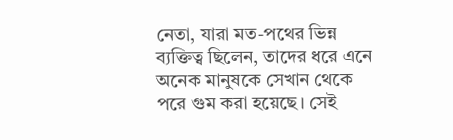নেতা, যারা মত-পথের ভিন্ন ব্যক্তিত্ব ছিলেন, তাদের ধরে এনে অনেক মানুষকে সেখান থেকে পরে গুম করা হয়েছে। সেই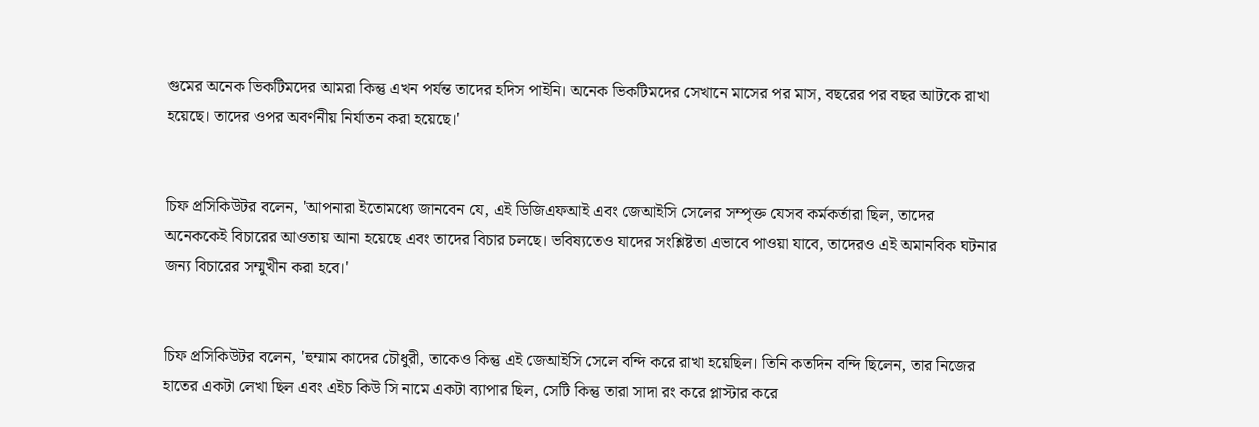গুমের অনেক ভিকটিমদের আমরা কিন্তু এখন পর্যন্ত তাদের হদিস পাইনি। অনেক ভিকটিমদের সেখানে মাসের পর মাস, বছরের পর বছর আটকে রাখা হয়েছে। তাদের ওপর অবর্ণনীয় নির্যাতন করা হয়েছে।'


চিফ প্রসিকিউটর বলেন, 'আপনারা ইতোমধ্যে জানবেন যে, এই ডিজিএফআই এবং জেআইসি সেলের সম্পৃক্ত যেসব কর্মকর্তারা ছিল, তাদের অনেককেই বিচারের আওতায় আনা হয়েছে এবং তাদের বিচার চলছে। ভবিষ্যতেও যাদের সংশ্লিষ্টতা এভাবে পাওয়া যাবে, তাদেরও এই অমানবিক ঘটনার জন্য বিচারের সম্মুখীন করা হবে।'


চিফ প্রসিকিউটর বলেন, 'হুম্মাম কাদের চৌধুরী, তাকেও কিন্তু এই জেআইসি সেলে বন্দি করে রাখা হয়েছিল। তিনি কতদিন বন্দি ছিলেন, তার নিজের হাতের একটা লেখা ছিল এবং এইচ কিউ সি নামে একটা ব্যাপার ছিল, সেটি কিন্তু তারা সাদা রং করে প্লাস্টার করে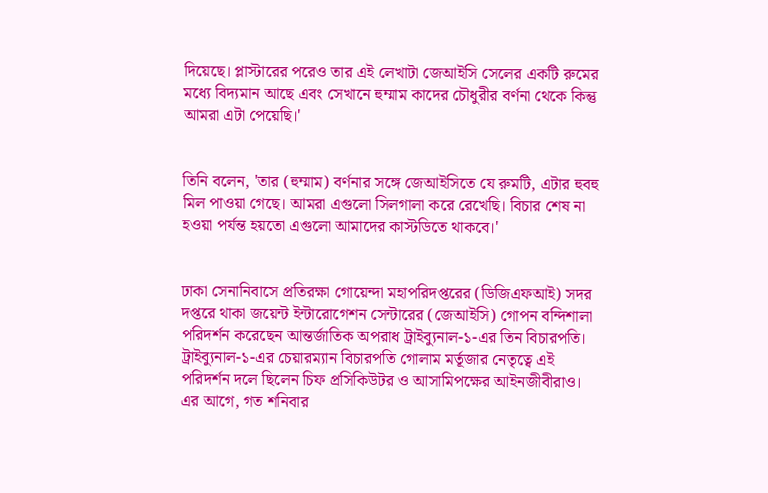দিয়েছে। প্লাস্টারের পরেও তার এই লেখাটা জেআইসি সেলের একটি রুমের মধ্যে বিদ্যমান আছে এবং সেখানে হুম্মাম কাদের চৌধুরীর বর্ণনা থেকে কিন্তু আমরা এটা পেয়েছি।'


তিনি বলেন, 'তার (হুম্মাম) বর্ণনার সঙ্গে জেআইসিতে যে রুমটি, এটার হুবহু মিল পাওয়া গেছে। আমরা এগুলো সিলগালা করে রেখেছি। বিচার শেষ না হওয়া পর্যন্ত হয়তো এগুলো আমাদের কাস্টডিতে থাকবে।'


ঢাকা সেনানিবাসে প্রতিরক্ষা গোয়েন্দা মহাপরিদপ্তরের (ডিজিএফআই) সদর দপ্তরে থাকা জয়েন্ট ইন্টারোগেশন সেন্টারের (জেআইসি) গোপন বন্দিশালা পরিদর্শন করেছেন আন্তর্জাতিক অপরাধ ট্রাইব্যুনাল-১-এর তিন বিচারপতি। ট্রাইব্যুনাল-১-এর চেয়ারম্যান বিচারপতি গোলাম মর্তূজার নেতৃত্বে এই পরিদর্শন দলে ছিলেন চিফ প্রসিকিউটর ও আসামিপক্ষের আইনজীবীরাও। এর আগে, গত শনিবার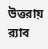উত্তরায় র‍্যাব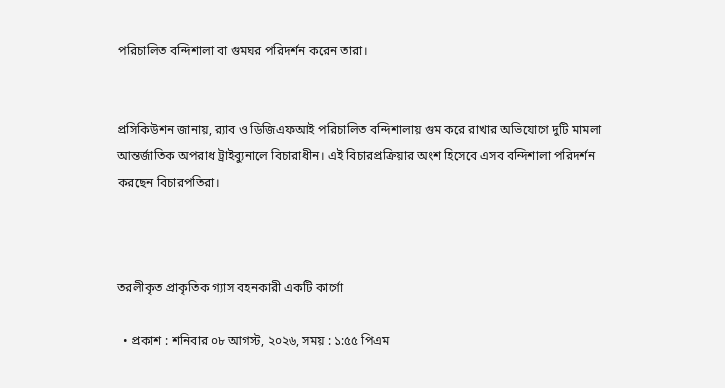পরিচালিত বন্দিশালা বা গুমঘর পরিদর্শন করেন তারা।


প্রসিকিউশন জানায়, র‍্যাব ও ডিজিএফআই পরিচালিত বন্দিশালায় গুম করে রাখার অভিযোগে দুটি মামলা আন্তর্জাতিক অপরাধ ট্রাইব্যুনালে বিচারাধীন। এই বিচারপ্রক্রিয়ার অংশ হিসেবে এসব বন্দিশালা পরিদর্শন করছেন বিচারপতিরা।



তরলীকৃত প্রাকৃতিক গ্যাস বহনকারী একটি কার্গো

  • প্রকাশ : শনিবার ০৮ আগস্ট, ২০২৬, সময় : ১:৫৫ পিএম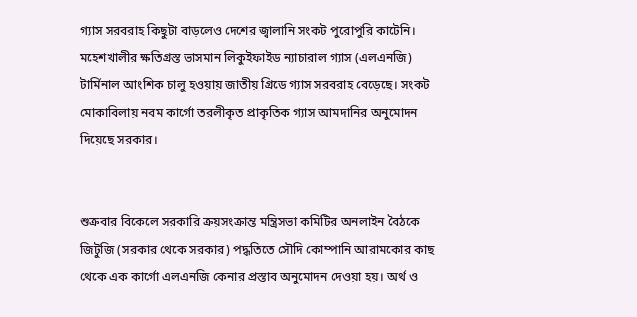গ্যাস সরবরাহ কিছুটা বাড়লেও দেশের জ্বালানি সংকট পুরোপুরি কাটেনি। মহেশখালীর ক্ষতিগ্রস্ত ভাসমান লিকুইফাইড ন্যাচারাল গ্যাস (এলএনজি) টার্মিনাল আংশিক চালু হওয়ায় জাতীয় গ্রিডে গ্যাস সরবরাহ বেড়েছে। সংকট মোকাবিলায় নবম কার্গো তরলীকৃত প্রাকৃতিক গ্যাস আমদানির অনুমোদন দিয়েছে সরকার।


শুক্রবার বিকেলে সরকারি ক্রয়সংক্রান্ত মন্ত্রিসভা কমিটির অনলাইন বৈঠকে জিটুজি (সরকার থেকে সরকার) পদ্ধতিতে সৌদি কোম্পানি আরামকোর কাছ থেকে এক কার্গো এলএনজি কেনার প্রস্তাব অনুমোদন দেওয়া হয়। অর্থ ও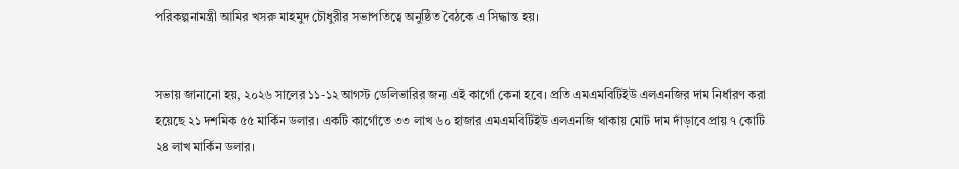পরিকল্পনামন্ত্রী আমির খসরু মাহমুদ চৌধুরীর সভাপতিত্বে অনুষ্ঠিত বৈঠকে এ সিদ্ধান্ত হয়।


সভায় জানানো হয়, ২০২৬ সালের ১১-১২ আগস্ট ডেলিভারির জন্য এই কার্গো কেনা হবে। প্রতি এমএমবিটিইউ এলএনজির দাম নির্ধারণ করা হয়েছে ২১ দশমিক ৫৫ মার্কিন ডলার। একটি কার্গোতে ৩৩ লাখ ৬০ হাজার এমএমবিটিইউ এলএনজি থাকায় মোট দাম দাঁড়াবে প্রায় ৭ কোটি ২৪ লাখ মার্কিন ডলার।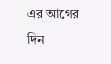এর আগের দিন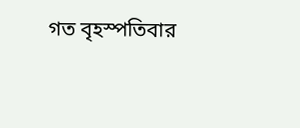গত বৃহস্পতিবার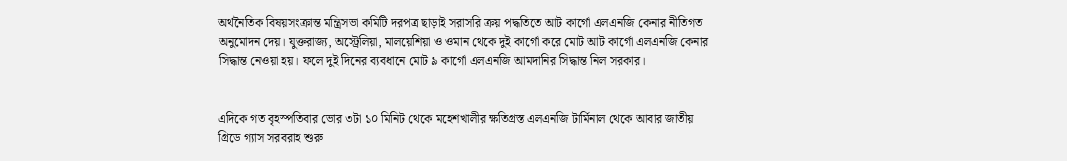অর্থনৈতিক বিষয়সংক্রান্ত মন্ত্রিসভা কমিটি দরপত্র ছাড়াই সরাসরি ক্রয় পদ্ধতিতে আট কার্গো এলএনজি কেনার নীতিগত অনুমোদন দেয়। যুক্তরাজ্য, অস্ট্রেলিয়া, মালয়েশিয়া ও ওমান থেকে দুই কার্গো করে মোট আট কার্গো এলএনজি কেনার সিদ্ধান্ত নেওয়া হয়। ফলে দুই দিনের ব্যবধানে মোট ৯ কার্গো এলএনজি আমদানির সিদ্ধান্ত নিল সরকার।


এদিকে গত বৃহস্পতিবার ভোর ৩টা ১০ মিনিট থেকে মহেশখালীর ক্ষতিগ্রস্ত এলএনজি টার্মিনাল থেকে আবার জাতীয় গ্রিডে গ্যাস সরবরাহ শুরু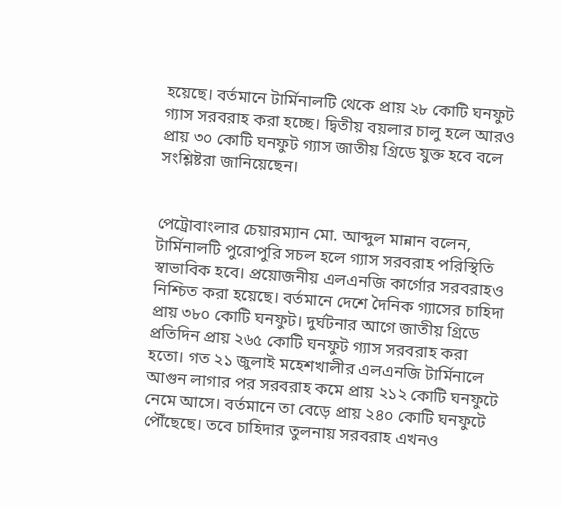হয়েছে। বর্তমানে টার্মিনালটি থেকে প্রায় ২৮ কোটি ঘনফুট গ্যাস সরবরাহ করা হচ্ছে। দ্বিতীয় বয়লার চালু হলে আরও প্রায় ৩০ কোটি ঘনফুট গ্যাস জাতীয় গ্রিডে যুক্ত হবে বলে সংশ্লিষ্টরা জানিয়েছেন।


পেট্রোবাংলার চেয়ারম্যান মো. আব্দুল মান্নান বলেন, টার্মিনালটি পুরোপুরি সচল হলে গ্যাস সরবরাহ পরিস্থিতি স্বাভাবিক হবে। প্রয়োজনীয় এলএনজি কার্গোর সরবরাহও নিশ্চিত করা হয়েছে। বর্তমানে দেশে দৈনিক গ্যাসের চাহিদা প্রায় ৩৮০ কোটি ঘনফুট। দুর্ঘটনার আগে জাতীয় গ্রিডে প্রতিদিন প্রায় ২৬৫ কোটি ঘনফুট গ্যাস সরবরাহ করা হতো। গত ২১ জুলাই মহেশখালীর এলএনজি টার্মিনালে আগুন লাগার পর সরবরাহ কমে প্রায় ২১২ কোটি ঘনফুটে নেমে আসে। বর্তমানে তা বেড়ে প্রায় ২৪০ কোটি ঘনফুটে পৌঁছেছে। তবে চাহিদার তুলনায় সরবরাহ এখনও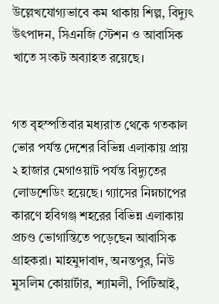উল্লেখযোগ্যভাবে কম থাকায় শিল্প, বিদ্যুৎ উৎপাদন, সিএনজি স্টেশন ও আবাসিক খাতে সংকট অব্যাহত রয়েছে।


গত বৃহস্পতিবার মধ্যরাত থেকে গতকাল ভোর পর্যন্ত দেশের বিভিন্ন এলাকায় প্রায় ২ হাজার মেগাওয়াট পর্যন্ত বিদ্যুতের লোডশেডিং হয়েছে। গ্যাসের নিম্নচাপের কারণে হবিগঞ্জ শহরের বিভিন্ন এলাকায় প্রচণ্ড ভোগান্তিতে পড়েছেন আবাসিক গ্রাহকরা। মাহমুদাবাদ, অনন্তপুর, নিউ মুসলিম কোয়ার্টার, শ্যামলী, পিটিআই,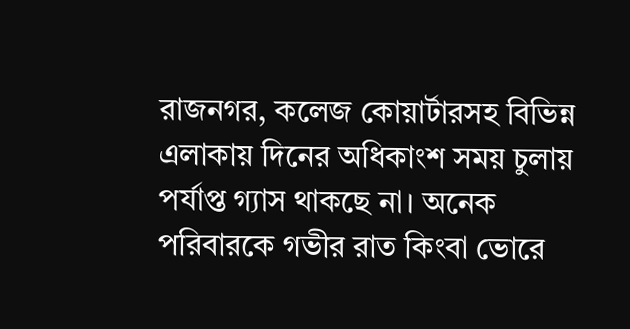রাজনগর, কলেজ কোয়ার্টারসহ বিভিন্ন এলাকায় দিনের অধিকাংশ সময় চুলায় পর্যাপ্ত গ্যাস থাকছে না। অনেক পরিবারকে গভীর রাত কিংবা ভোরে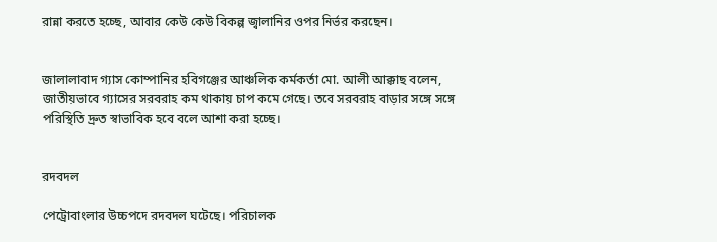রান্না করতে হচ্ছে, আবার কেউ কেউ বিকল্প জ্বালানির ওপর নির্ভর করছেন।


জালালাবাদ গ্যাস কোম্পানির হবিগঞ্জের আঞ্চলিক কর্মকর্তা মো. আলী আক্কাছ বলেন, জাতীয়ভাবে গ্যাসের সরবরাহ কম থাকায় চাপ কমে গেছে। তবে সরবরাহ বাড়ার সঙ্গে সঙ্গে পরিস্থিতি দ্রুত স্বাভাবিক হবে বলে আশা করা হচ্ছে।


রদবদল

পেট্রোবাংলার উচ্চপদে রদবদল ঘটেছে। পরিচালক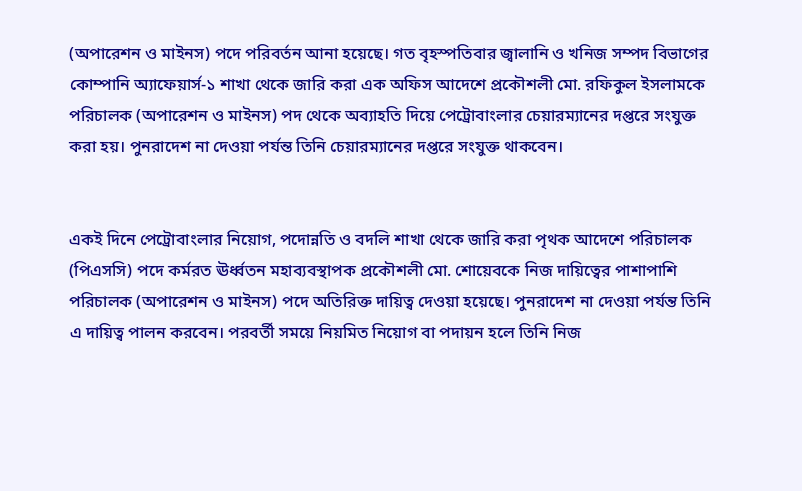(অপারেশন ও মাইনস) পদে পরিবর্তন আনা হয়েছে। গত বৃহস্পতিবার জ্বালানি ও খনিজ সম্পদ বিভাগের কোম্পানি অ্যাফেয়ার্স-১ শাখা থেকে জারি করা এক অফিস আদেশে প্রকৌশলী মো. রফিকুল ইসলামকে পরিচালক (অপারেশন ও মাইনস) পদ থেকে অব্যাহতি দিয়ে পেট্রোবাংলার চেয়ারম্যানের দপ্তরে সংযুক্ত করা হয়। পুনরাদেশ না দেওয়া পর্যন্ত তিনি চেয়ারম্যানের দপ্তরে সংযুক্ত থাকবেন।


একই দিনে পেট্রোবাংলার নিয়োগ, পদোন্নতি ও বদলি শাখা থেকে জারি করা পৃথক আদেশে পরিচালক (পিএসসি) পদে কর্মরত ঊর্ধ্বতন মহাব্যবস্থাপক প্রকৌশলী মো. শোয়েবকে নিজ দায়িত্বের পাশাপাশি পরিচালক (অপারেশন ও মাইনস) পদে অতিরিক্ত দায়িত্ব দেওয়া হয়েছে। পুনরাদেশ না দেওয়া পর্যন্ত তিনি এ দায়িত্ব পালন করবেন। পরবর্তী সময়ে নিয়মিত নিয়োগ বা পদায়ন হলে তিনি নিজ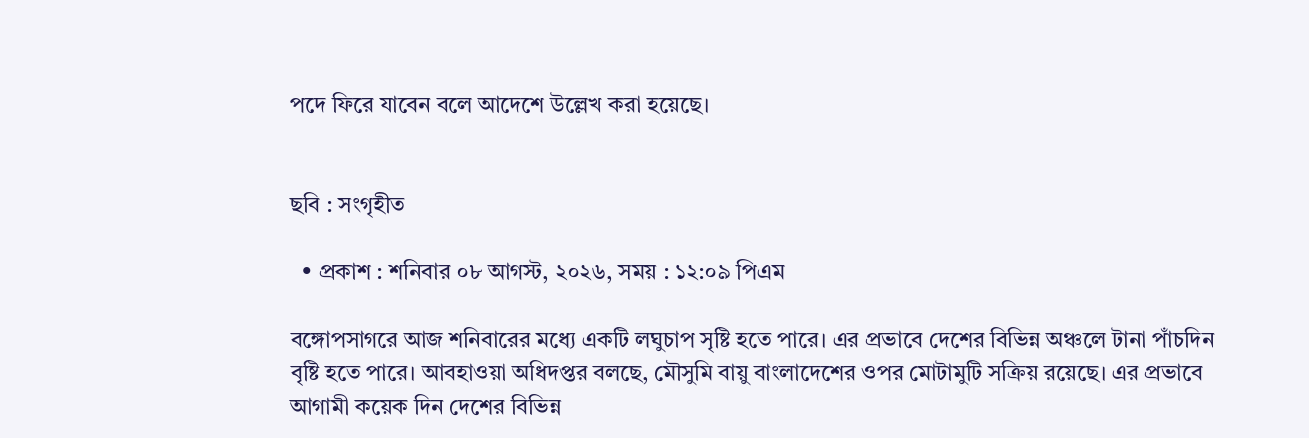পদে ফিরে যাবেন বলে আদেশে উল্লেখ করা হয়েছে।


ছবি : সংগৃহীত

  • প্রকাশ : শনিবার ০৮ আগস্ট, ২০২৬, সময় : ১২:০৯ পিএম

বঙ্গোপসাগরে আজ শনিবারের মধ্যে একটি লঘুচাপ সৃষ্টি হতে পারে। এর প্রভাবে দেশের বিভিন্ন অঞ্চলে টানা পাঁচদিন বৃষ্টি হতে পারে। আবহাওয়া অধিদপ্তর বলছে, মৌসুমি বায়ু বাংলাদেশের ওপর মোটামুটি সক্রিয় রয়েছে। এর প্রভাবে আগামী কয়েক দিন দেশের বিভিন্ন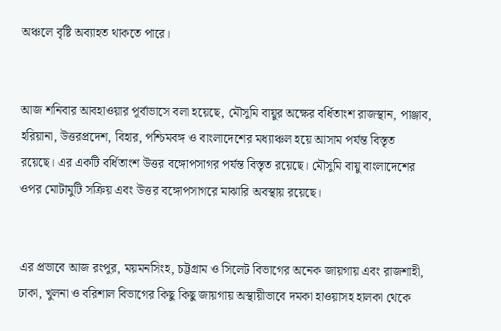অঞ্চলে বৃষ্টি অব্যাহত থাকতে পারে।


আজ শনিবার আবহাওয়ার পূর্বাভাসে বলা হয়েছে, মৌসুমি বায়ুর অক্ষের বর্ধিতাংশ রাজস্থান, পাঞ্জাব, হরিয়ানা, উত্তরপ্রদেশ, বিহার, পশ্চিমবঙ্গ ও বাংলাদেশের মধ্যাঞ্চল হয়ে আসাম পর্যন্ত বিস্তৃত রয়েছে। এর একটি বর্ধিতাংশ উত্তর বঙ্গোপসাগর পর্যন্ত বিস্তৃত রয়েছে। মৌসুমি বায়ু বাংলাদেশের ওপর মোটামুটি সক্রিয় এবং উত্তর বঙ্গোপসাগরে মাঝারি অবস্থায় রয়েছে।


এর প্রভাবে আজ রংপুর, ময়মনসিংহ, চট্টগ্রাম ও সিলেট বিভাগের অনেক জায়গায় এবং রাজশাহী, ঢাকা, খুলনা ও বরিশাল বিভাগের কিছু কিছু জায়গায় অস্থায়ীভাবে দমকা হাওয়াসহ হালকা থেকে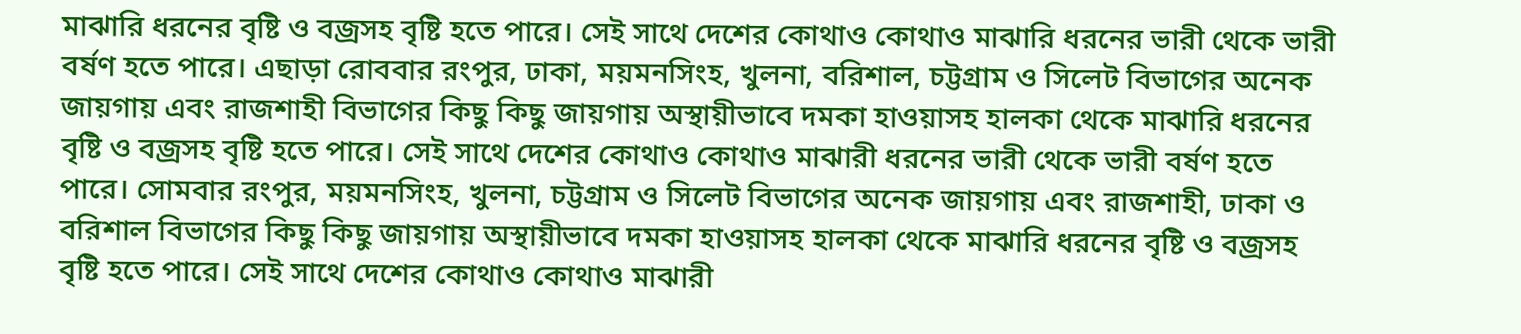মাঝারি ধরনের বৃষ্টি ও বজ্রসহ বৃষ্টি হতে পারে। সেই সাথে দেশের কোথাও কোথাও মাঝারি ধরনের ভারী থেকে ভারী বর্ষণ হতে পারে। এছাড়া রোববার রংপুর, ঢাকা, ময়মনসিংহ, খুলনা, বরিশাল, চট্টগ্রাম ও সিলেট বিভাগের অনেক জায়গায় এবং রাজশাহী বিভাগের কিছু কিছু জায়গায় অস্থায়ীভাবে দমকা হাওয়াসহ হালকা থেকে মাঝারি ধরনের বৃষ্টি ও বজ্রসহ বৃষ্টি হতে পারে। সেই সাথে দেশের কোথাও কোথাও মাঝারী ধরনের ভারী থেকে ভারী বর্ষণ হতে পারে। সোমবার রংপুর, ময়মনসিংহ, খুলনা, চট্টগ্রাম ও সিলেট বিভাগের অনেক জায়গায় এবং রাজশাহী, ঢাকা ও বরিশাল বিভাগের কিছু কিছু জায়গায় অস্থায়ীভাবে দমকা হাওয়াসহ হালকা থেকে মাঝারি ধরনের বৃষ্টি ও বজ্রসহ বৃষ্টি হতে পারে। সেই সাথে দেশের কোথাও কোথাও মাঝারী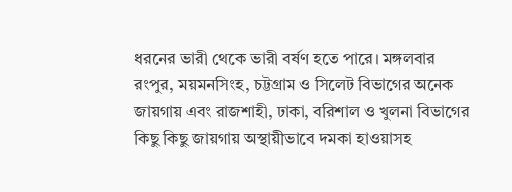ধরনের ভারী থেকে ভারী বর্ষণ হতে পারে। মঙ্গলবার রংপুর, ময়মনসিংহ, চট্টগ্রাম ও সিলেট বিভাগের অনেক জায়গায় এবং রাজশাহী, ঢাকা, বরিশাল ও খুলনা বিভাগের কিছু কিছু জায়গায় অস্থায়ীভাবে দমকা হাওয়াসহ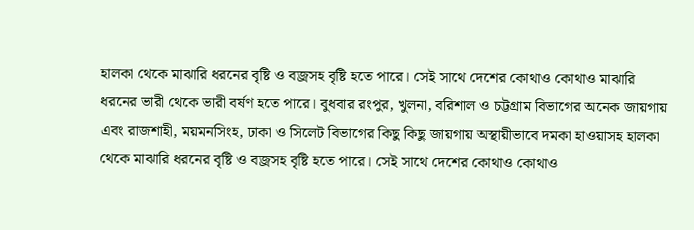হালকা থেকে মাঝারি ধরনের বৃষ্টি ও বজ্রসহ বৃষ্টি হতে পারে। সেই সাথে দেশের কোথাও কোথাও মাঝারি ধরনের ভারী থেকে ভারী বর্ষণ হতে পারে। বুধবার রংপুর, খুলনা, বরিশাল ও চট্টগ্রাম বিভাগের অনেক জায়গায় এবং রাজশাহী, ময়মনসিংহ, ঢাকা ও সিলেট বিভাগের কিছু কিছু জায়গায় অস্থায়ীভাবে দমকা হাওয়াসহ হালকা থেকে মাঝারি ধরনের বৃষ্টি ও বজ্রসহ বৃষ্টি হতে পারে। সেই সাথে দেশের কোথাও কোথাও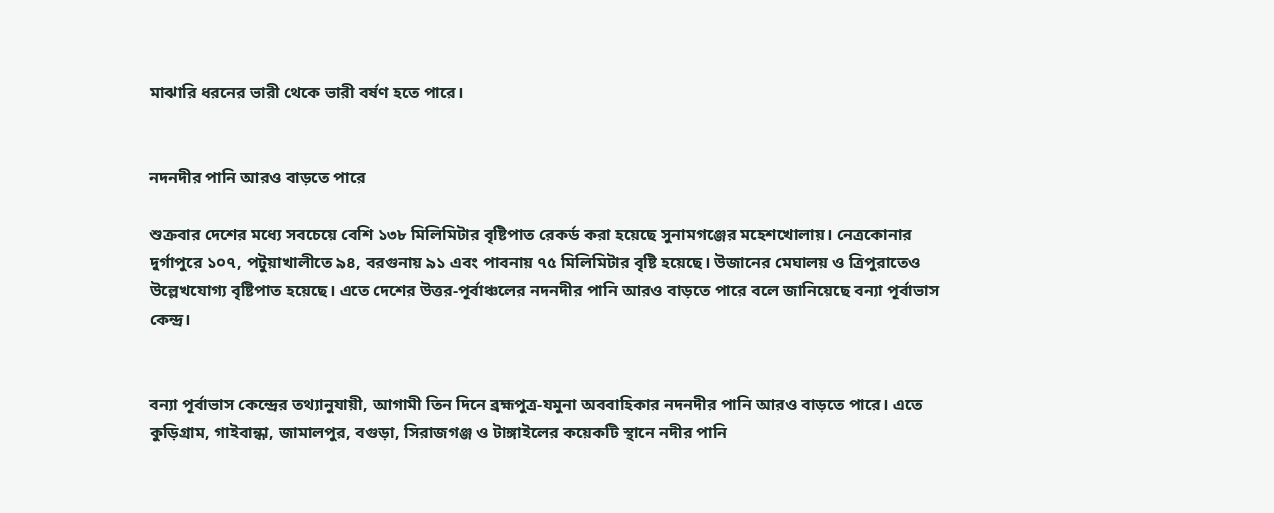মাঝারি ধরনের ভারী থেকে ভারী বর্ষণ হতে পারে।


নদনদীর পানি আরও বাড়তে পারে

শুক্রবার দেশের মধ্যে সবচেয়ে বেশি ১৩৮ মিলিমিটার বৃষ্টিপাত রেকর্ড করা হয়েছে সুনামগঞ্জের মহেশখোলায়। নেত্রকোনার দুর্গাপুরে ১০৭, পটুয়াখালীতে ৯৪, বরগুনায় ৯১ এবং পাবনায় ৭৫ মিলিমিটার বৃষ্টি হয়েছে। উজানের মেঘালয় ও ত্রিপুরাতেও উল্লেখযোগ্য বৃষ্টিপাত হয়েছে। এতে দেশের উত্তর-পূর্বাঞ্চলের নদনদীর পানি আরও বাড়তে পারে বলে জানিয়েছে বন্যা পূর্বাভাস কেন্দ্র।


বন্যা পূর্বাভাস কেন্দ্রের তথ্যানুযায়ী, আগামী তিন দিনে ব্রহ্মপুত্র-যমুনা অববাহিকার নদনদীর পানি আরও বাড়তে পারে। এতে কুড়িগ্রাম, গাইবান্ধা, জামালপুর, বগুড়া, সিরাজগঞ্জ ও টাঙ্গাইলের কয়েকটি স্থানে নদীর পানি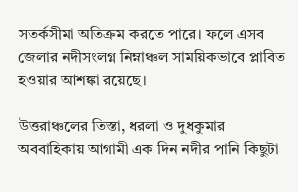সতর্কসীমা অতিক্রম করতে পারে। ফলে এসব জেলার নদীসংলগ্ন নিম্নাঞ্চল সাময়িকভাবে প্লাবিত হওয়ার আশঙ্কা রয়েছে।

উত্তরাঞ্চলের তিস্তা, ধরলা ও দুধকুমার অববাহিকায় আগামী এক দিন নদীর পানি কিছুটা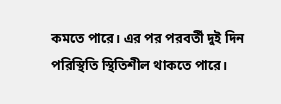কমতে পারে। এর পর পরবর্তী দুই দিন পরিস্থিতি স্থিতিশীল থাকতে পারে।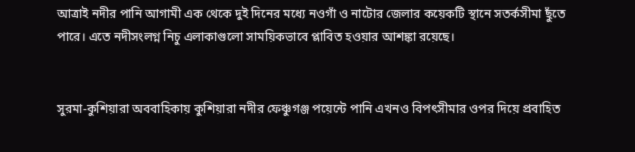আত্রাই নদীর পানি আগামী এক থেকে দুই দিনের মধ্যে নওগাঁ ও নাটোর জেলার কয়েকটি স্থানে সতর্কসীমা ছুঁতে পারে। এতে নদীসংলগ্ন নিচু এলাকাগুলো সাময়িকভাবে প্লাবিত হওয়ার আশঙ্কা রয়েছে।


সুরমা-কুশিয়ারা অববাহিকায় কুশিয়ারা নদীর ফেঞ্চুগঞ্জ পয়েন্টে পানি এখনও বিপৎসীমার ওপর দিয়ে প্রবাহিত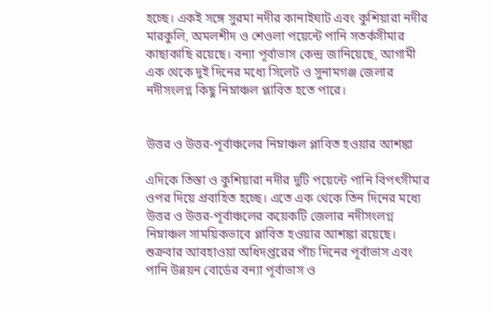হচ্ছে। একই সঙ্গে সুরমা নদীর কানাইঘাট এবং কুশিয়ারা নদীর মারকুলি, অমলশীদ ও শেওলা পয়েন্টে পানি সতর্কসীমার কাছাকাছি রয়েছে। বন্যা পূর্বাভাস কেন্দ্র জানিয়েছে, আগামী এক থেকে দুই দিনের মধ্যে সিলেট ও সুনামগঞ্জ জেলার নদীসংলগ্ন কিছু নিম্নাঞ্চল প্লাবিত হতে পারে।


উত্তর ও উত্তর-পূর্বাঞ্চলের নিম্নাঞ্চল প্লাবিত হওয়ার আশঙ্কা

এদিকে তিস্তা ও কুশিয়ারা নদীর দুটি পয়েন্টে পানি বিপৎসীমার ওপর দিয়ে প্রবাহিত হচ্ছে। এতে এক থেকে তিন দিনের মধ্যে উত্তর ও উত্তর-পূর্বাঞ্চলের কয়েকটি জেলার নদীসংলগ্ন নিম্নাঞ্চল সাময়িকভাবে প্লাবিত হওয়ার আশঙ্কা রয়েছে। শুক্রবার আবহাওয়া অধিদপ্তরের পাঁচ দিনের পূর্বাভাস এবং পানি উন্নয়ন বোর্ডের বন্যা পূর্বাভাস ও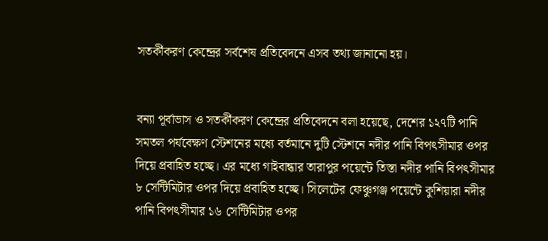সতর্কীকরণ কেন্দ্রের সর্বশেষ প্রতিবেদনে এসব তথ্য জানানো হয়।


বন্যা পূর্বাভাস ও সতর্কীকরণ কেন্দ্রের প্রতিবেদনে বলা হয়েছে, দেশের ১২৭টি পানি সমতল পর্যবেক্ষণ স্টেশনের মধ্যে বর্তমানে দুটি স্টেশনে নদীর পানি বিপৎসীমার ওপর দিয়ে প্রবাহিত হচ্ছে। এর মধ্যে গাইবান্ধার তারাপুর পয়েন্টে তিস্তা নদীর পানি বিপৎসীমার ৮ সেন্টিমিটার ওপর দিয়ে প্রবাহিত হচ্ছে। সিলেটের ফেঞ্চুগঞ্জ পয়েন্টে কুশিয়ারা নদীর পানি বিপৎসীমার ১৬ সেন্টিমিটার ওপর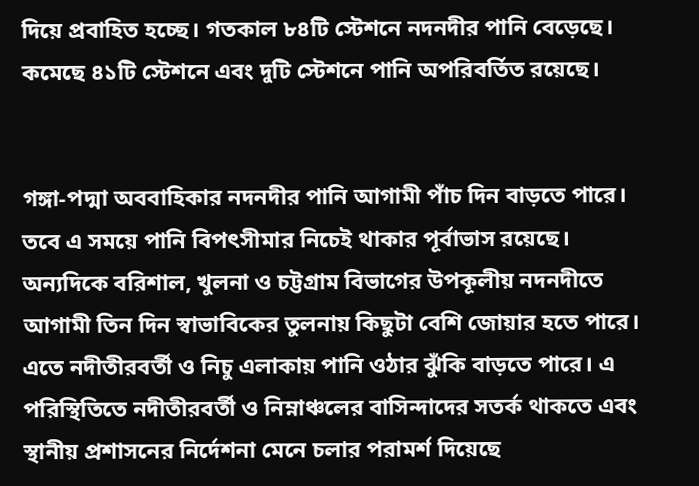দিয়ে প্রবাহিত হচ্ছে। গতকাল ৮৪টি স্টেশনে নদনদীর পানি বেড়েছে। কমেছে ৪১টি স্টেশনে এবং দুটি স্টেশনে পানি অপরিবর্তিত রয়েছে।


গঙ্গা-পদ্মা অববাহিকার নদনদীর পানি আগামী পাঁচ দিন বাড়তে পারে। তবে এ সময়ে পানি বিপৎসীমার নিচেই থাকার পূর্বাভাস রয়েছে। অন্যদিকে বরিশাল, খুলনা ও চট্টগ্রাম বিভাগের উপকূলীয় নদনদীতে আগামী তিন দিন স্বাভাবিকের তুলনায় কিছুটা বেশি জোয়ার হতে পারে। এতে নদীতীরবর্তী ও নিচু এলাকায় পানি ওঠার ঝুঁকি বাড়তে পারে। এ পরিস্থিতিতে নদীতীরবর্তী ও নিম্নাঞ্চলের বাসিন্দাদের সতর্ক থাকতে এবং স্থানীয় প্রশাসনের নির্দেশনা মেনে চলার পরামর্শ দিয়েছে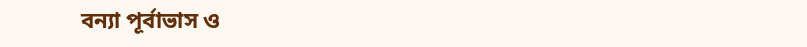বন্যা পূর্বাভাস ও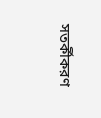সতর্কীকরণ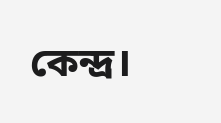কেন্দ্র।